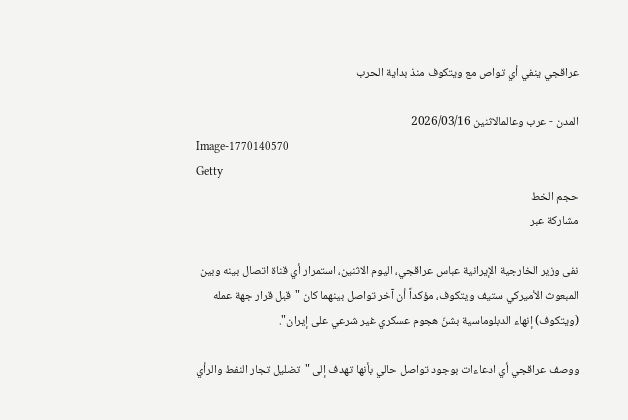عراقجي ينفي أي تواص مع ويتكوف منذ بداية الحرب

المدن - عرب وعالمالاثنين 2026/03/16
Image-1770140570
Getty
حجم الخط
مشاركة عبر

نفى وزير الخارجية الإيرانية عباس عراقجي، اليوم الاثنين، استمرار أي قناة اتصال بينه وبين المبعوث الأميركي ستيف ويتكوف، مؤكداً أن آخر تواصل بينهما كان "قبل قرار جهة عمله (ويتكوف) إنهاء الدبلوماسية بشنّ هجوم عسكري غير شرعي على إيران".

ووصف عراقجي أي ادعاءات بوجود تواصل حالي بأنها تهدف إلى "تضليل تجار النفط والرأي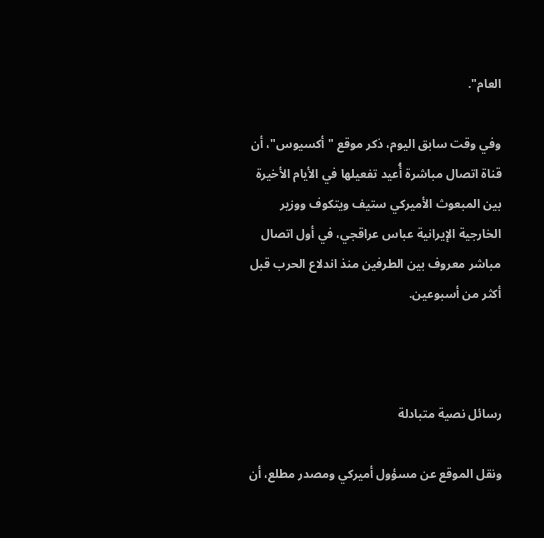العام".

وفي وقت سابق اليوم، ذكر موقع "أكسيوس"، أن قناة اتصال مباشرة أُعيد تفعيلها في الأيام الأخيرة بين المبعوث الأميركي ستيف ويتكوف ووزير الخارجية الإيرانية عباس عراقجي، في أول اتصال مباشر معروف بين الطرفين منذ اندلاع الحرب قبل أكثر من أسبوعين.



رسائل نصية متبادلة

ونقل الموقع عن مسؤول أميركي ومصدر مطلع، أن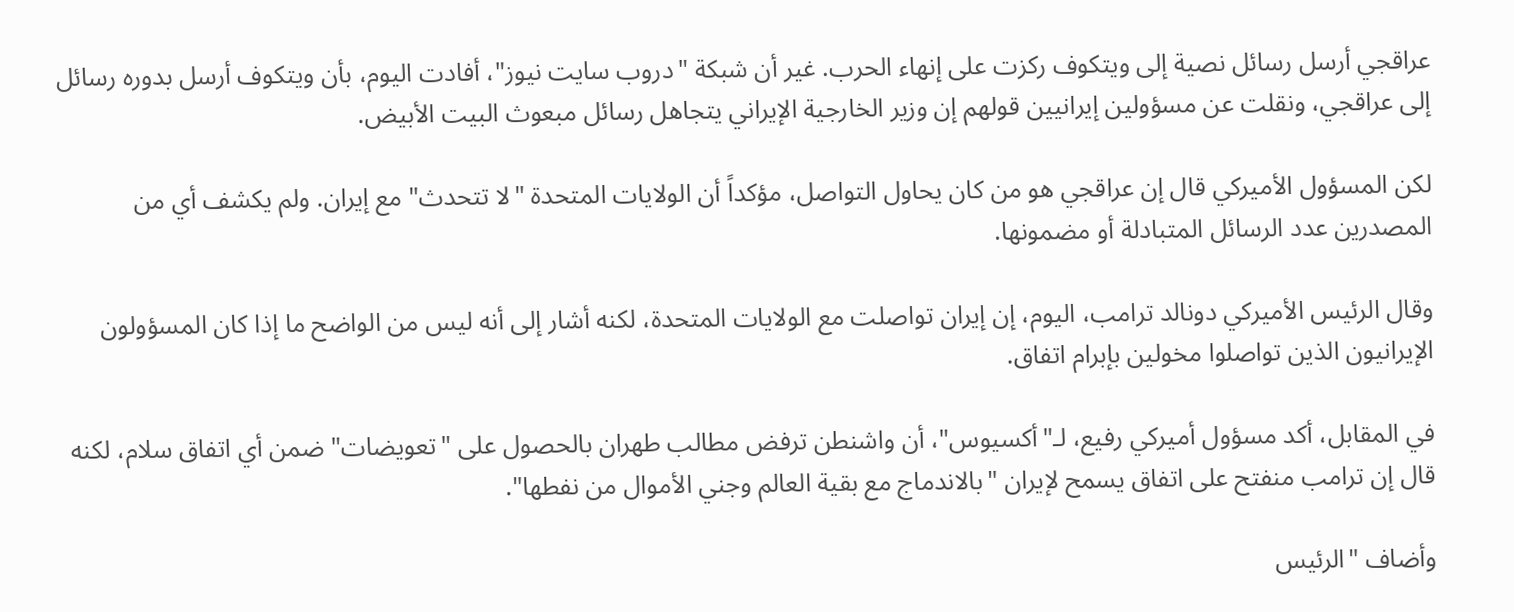عراقجي أرسل رسائل نصية إلى ويتكوف ركزت على إنهاء الحرب. غير أن شبكة "دروب سايت نيوز"، أفادت اليوم، بأن ويتكوف أرسل بدوره رسائل إلى عراقجي، ونقلت عن مسؤولين إيرانيين قولهم إن وزير الخارجية الإيراني يتجاهل رسائل مبعوث البيت الأبيض.

لكن المسؤول الأميركي قال إن عراقجي هو من كان يحاول التواصل، مؤكداً أن الولايات المتحدة "لا تتحدث" مع إيران. ولم يكشف أي من المصدرين عدد الرسائل المتبادلة أو مضمونها.

وقال الرئيس الأميركي دونالد ترامب، اليوم، إن إيران تواصلت مع الولايات المتحدة، لكنه أشار إلى أنه ليس من الواضح ما إذا كان المسؤولون الإيرانيون الذين تواصلوا مخولين بإبرام اتفاق.

في المقابل، أكد مسؤول أميركي رفيع، لـ"أكسيوس"، أن واشنطن ترفض مطالب طهران بالحصول على "تعويضات" ضمن أي اتفاق سلام، لكنه قال إن ترامب منفتح على اتفاق يسمح لإيران "بالاندماج مع بقية العالم وجني الأموال من نفطها".

وأضاف "الرئيس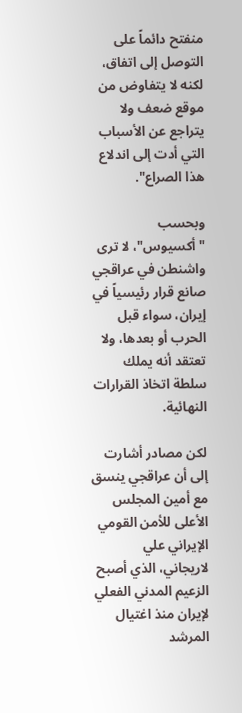منفتح دائماً على التوصل إلى اتفاق، لكنه لا يتفاوض من موقع ضعف ولا يتراجع عن الأسباب التي أدت إلى اندلاع هذا الصراع".

وبحسب "أكسيوس"، لا ترى واشنطن في عراقجي صانع قرار رئيسياً في إيران، سواء قبل الحرب أو بعدها، ولا تعتقد أنه يملك سلطة اتخاذ القرارات النهائية.

لكن مصادر أشارت إلى أن عراقجي ينسق مع أمين المجلس الأعلى للأمن القومي الإيراني علي لاريجاني، الذي أصبح الزعيم المدني الفعلي لإيران منذ اغتيال المرشد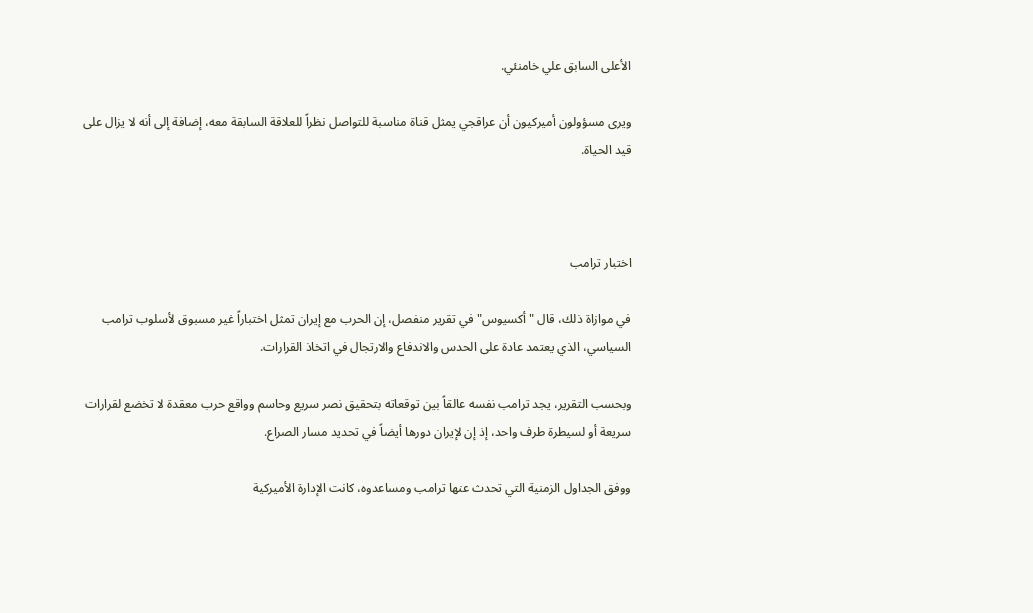الأعلى السابق علي خامنئي.

ويرى مسؤولون أميركيون أن عراقجي يمثل قناة مناسبة للتواصل نظراً للعلاقة السابقة معه، إضافة إلى أنه لا يزال على قيد الحياة.



اختبار ترامب

في موازاة ذلك، قال "أكسيوس" في تقرير منفصل، إن الحرب مع إيران تمثل اختباراً غير مسبوق لأسلوب ترامب السياسي، الذي يعتمد عادة على الحدس والاندفاع والارتجال في اتخاذ القرارات.

وبحسب التقرير، يجد ترامب نفسه عالقاً بين توقعاته بتحقيق نصر سريع وحاسم وواقع حرب معقدة لا تخضع لقرارات سريعة أو لسيطرة طرف واحد، إذ إن لإيران دورها أيضاً في تحديد مسار الصراع.

ووفق الجداول الزمنية التي تحدث عنها ترامب ومساعدوه، كانت الإدارة الأميركية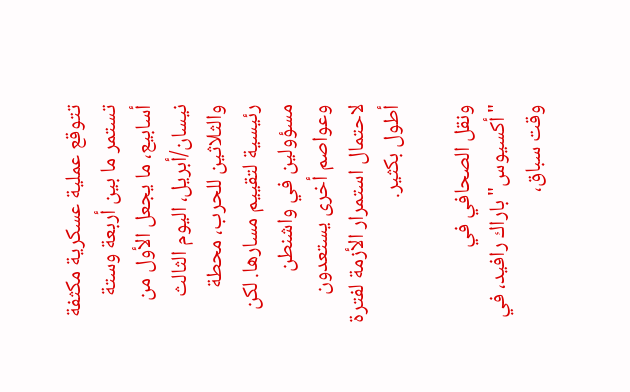تتوقع عملية عسكرية مكثفة تستمر ما بين أربعة وستة أسابيع، ما يجعل الأول من نيسان/أبريل، اليوم الثالث والثلاثين للحرب، محطة رئيسية لتقييم مسارها. لكن مسؤولين في واشنطن وعواصم أخرى يستعدون لاحتمال استمرار الأزمة لفترة أطول بكثير.

ونقل الصحافي في "أكسيوس" باراك رافيد، في وقت سباق،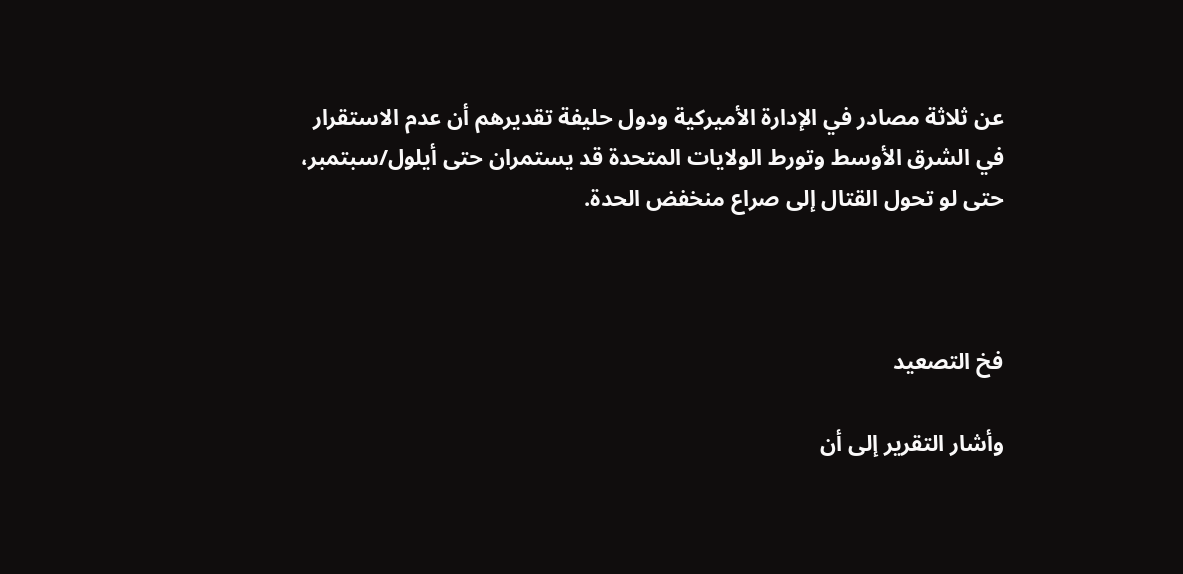عن ثلاثة مصادر في الإدارة الأميركية ودول حليفة تقديرهم أن عدم الاستقرار في الشرق الأوسط وتورط الولايات المتحدة قد يستمران حتى أيلول/سبتمبر، حتى لو تحول القتال إلى صراع منخفض الحدة.



فخ التصعيد

وأشار التقرير إلى أن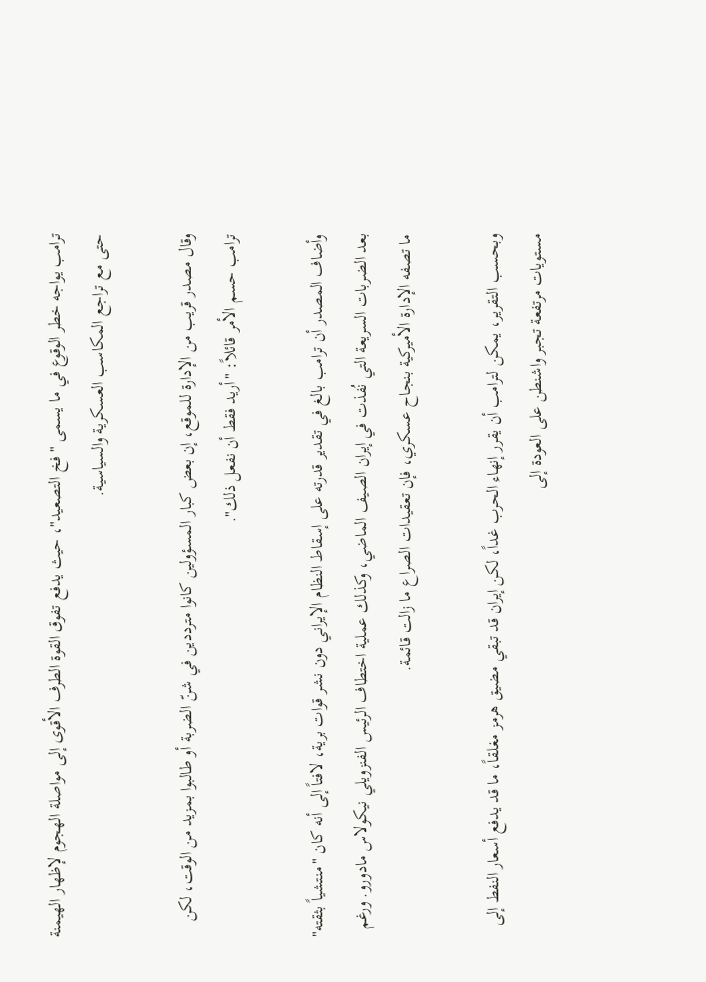ترامب يواجه خطر الوقوع في ما يسمى "فخ التصعيد"، حيث يدفع تفوق القوة الطرف الأقوى إلى مواصلة الهجوم لإظهار الهيمنة حتى مع تراجع المكاسب العسكرية والسياسية.

وقال مصدر قريب من الإدارة للموقع، إن بعض كبار المسؤولين كانوا مترددين في شنّ الضربة أو طالبوا بمزيد من الوقت، لكن ترامب حسم الأمر قائلاً: "أريد فقط أن نفعل ذلك".

وأضاف المصدر أن ترامب بالغ في تقدير قدرته على إسقاط النظام الإيراني دون نشر قوات برية، لافتاً إلى أنه كان "منتشياً بثقته" بعد الضربات السريعة التي نُفذت في إيران الصيف الماضي، وكذلك عملية اختطاف الرئيس الفنزويلي نيكولاس مادورو. ورغم ما تصفه الإدارة الأميركية بنجاح عسكري، فإن تعقيدات الصراع ما زالت قائمة.

وبحسب التقرير، يمكن لترامب أن يقرر إنهاء الحرب غداً، لكن إيران قد تبقي مضيق هرمز مغلقاً، ما قد يدفع أسعار النفط إلى مستويات مرتفعة تجبر واشنطن على العودة إلى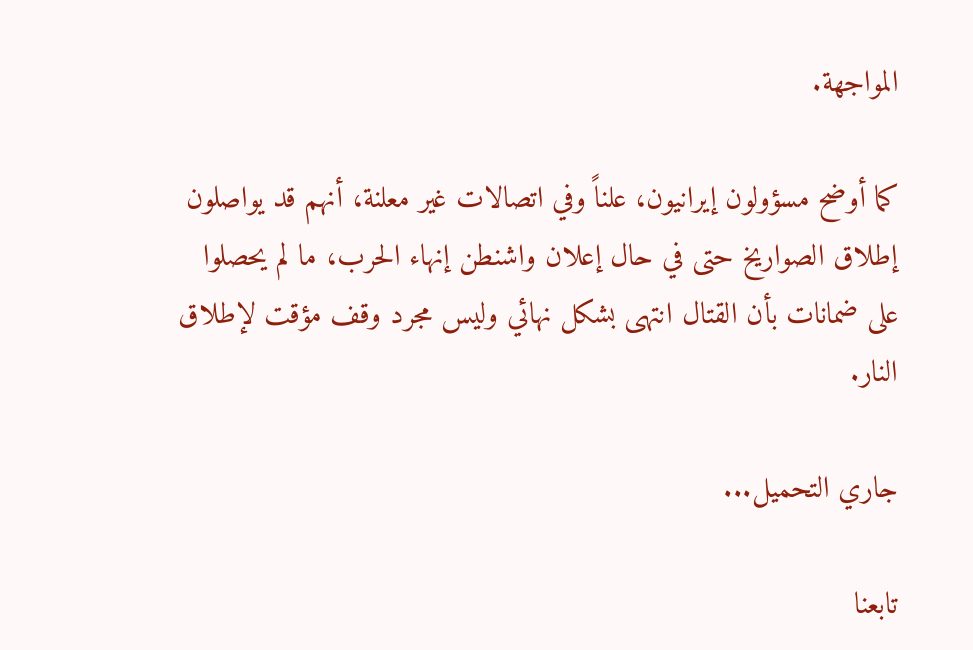المواجهة.

كما أوضح مسؤولون إيرانيون، علناً وفي اتصالات غير معلنة، أنهم قد يواصلون إطلاق الصواريخ حتى في حال إعلان واشنطن إنهاء الحرب، ما لم يحصلوا على ضمانات بأن القتال انتهى بشكل نهائي وليس مجرد وقف مؤقت لإطلاق النار.

جاري التحميل...

تابعنا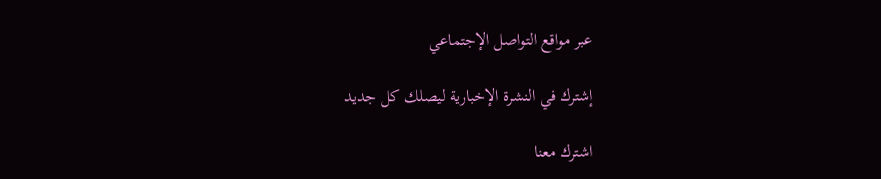عبر مواقع التواصل الإجتماعي

إشترك في النشرة الإخبارية ليصلك كل جديد

اشترك معنا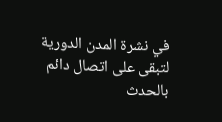في نشرة المدن الدورية لتبقى على اتصال دائم بالحدث